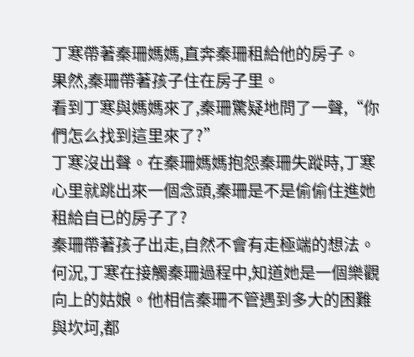丁寒帶著秦珊媽媽,直奔秦珊租給他的房子。
果然,秦珊帶著孩子住在房子里。
看到丁寒與媽媽來了,秦珊驚疑地問了一聲,“你們怎么找到這里來了?”
丁寒沒出聲。在秦珊媽媽抱怨秦珊失蹤時,丁寒心里就跳出來一個念頭,秦珊是不是偷偷住進她租給自已的房子了?
秦珊帶著孩子出走,自然不會有走極端的想法。
何況,丁寒在接觸秦珊過程中,知道她是一個樂觀向上的姑娘。他相信秦珊不管遇到多大的困難與坎坷,都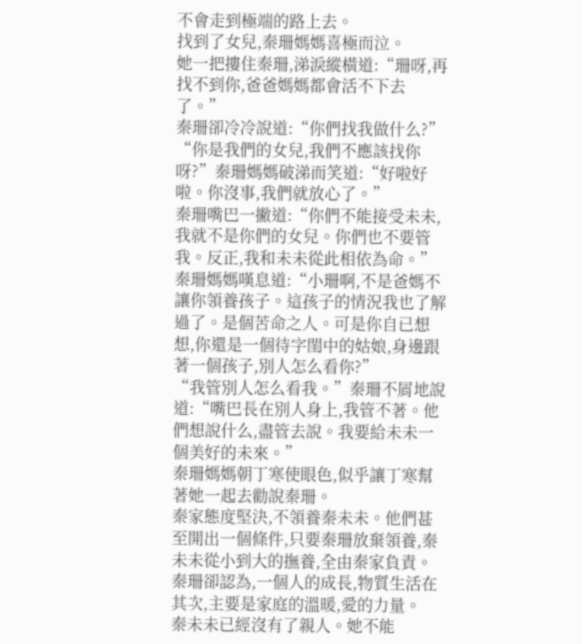不會走到極端的路上去。
找到了女兒,秦珊媽媽喜極而泣。
她一把摟住秦珊,涕淚縱橫道:“珊呀,再找不到你,爸爸媽媽都會活不下去了。”
秦珊卻冷冷說道:“你們找我做什么?”
“你是我們的女兒,我們不應該找你呀?”秦珊媽媽破涕而笑道:“好啦好啦。你沒事,我們就放心了。”
秦珊嘴巴一撇道:“你們不能接受未未,我就不是你們的女兒。你們也不要管我。反正,我和未未從此相依為命。”
秦珊媽媽嘆息道:“小珊啊,不是爸媽不讓你領養孩子。這孩子的情況我也了解過了。是個苦命之人。可是你自已想想,你還是一個待字閨中的姑娘,身邊跟著一個孩子,別人怎么看你?”
“我管別人怎么看我。”秦珊不屑地說道:“嘴巴長在別人身上,我管不著。他們想說什么,盡管去說。我要給未未一個美好的未來。”
秦珊媽媽朝丁寒使眼色,似乎讓丁寒幫著她一起去勸說秦珊。
秦家態度堅決,不領養秦未未。他們甚至開出一個條件,只要秦珊放棄領養,秦未未從小到大的撫養,全由秦家負責。
秦珊卻認為,一個人的成長,物質生活在其次,主要是家庭的溫暖,愛的力量。
秦未未已經沒有了親人。她不能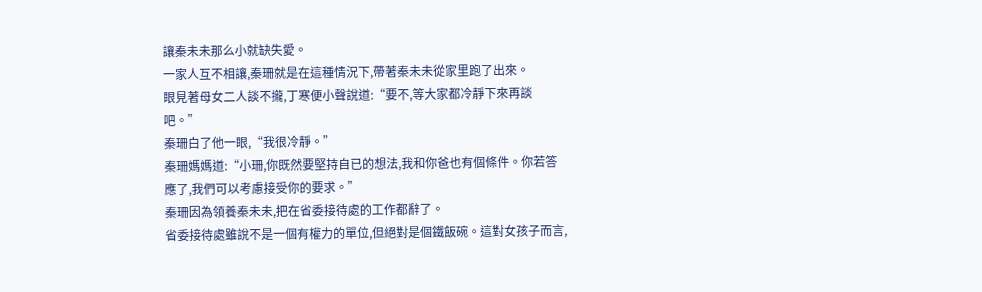讓秦未未那么小就缺失愛。
一家人互不相讓,秦珊就是在這種情況下,帶著秦未未從家里跑了出來。
眼見著母女二人談不攏,丁寒便小聲說道:“要不,等大家都冷靜下來再談吧。”
秦珊白了他一眼,“我很冷靜。”
秦珊媽媽道:“小珊,你既然要堅持自已的想法,我和你爸也有個條件。你若答應了,我們可以考慮接受你的要求。”
秦珊因為領養秦未未,把在省委接待處的工作都辭了。
省委接待處雖說不是一個有權力的單位,但絕對是個鐵飯碗。這對女孩子而言,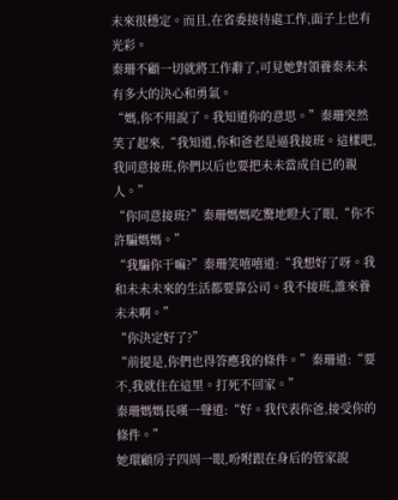未來很穩定。而且,在省委接待處工作,面子上也有光彩。
秦珊不顧一切就將工作辭了,可見她對領養秦未未有多大的決心和勇氣。
“媽,你不用說了。我知道你的意思。”秦珊突然笑了起來,“我知道,你和爸老是逼我接班。這樣吧,我同意接班,你們以后也要把未未當成自已的親人。”
“你同意接班?”秦珊媽媽吃驚地瞪大了眼,“你不許騙媽媽。”
“我騙你干嘛?”秦珊笑嘻嘻道:“我想好了呀。我和未未未來的生活都要靠公司。我不接班,誰來養未未啊。”
“你決定好了?”
“前提是,你們也得答應我的條件。”秦珊道:“要不,我就住在這里。打死不回家。”
秦珊媽媽長嘆一聲道:“好。我代表你爸,接受你的條件。”
她環顧房子四周一眼,吩咐跟在身后的管家說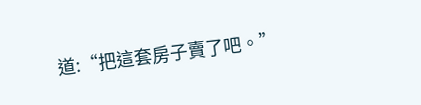道:“把這套房子賣了吧。”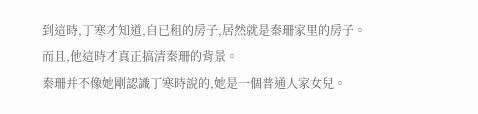到這時,丁寒才知道,自已租的房子,居然就是秦珊家里的房子。
而且,他這時才真正搞清秦珊的背景。
秦珊并不像她剛認識丁寒時說的,她是一個普通人家女兒。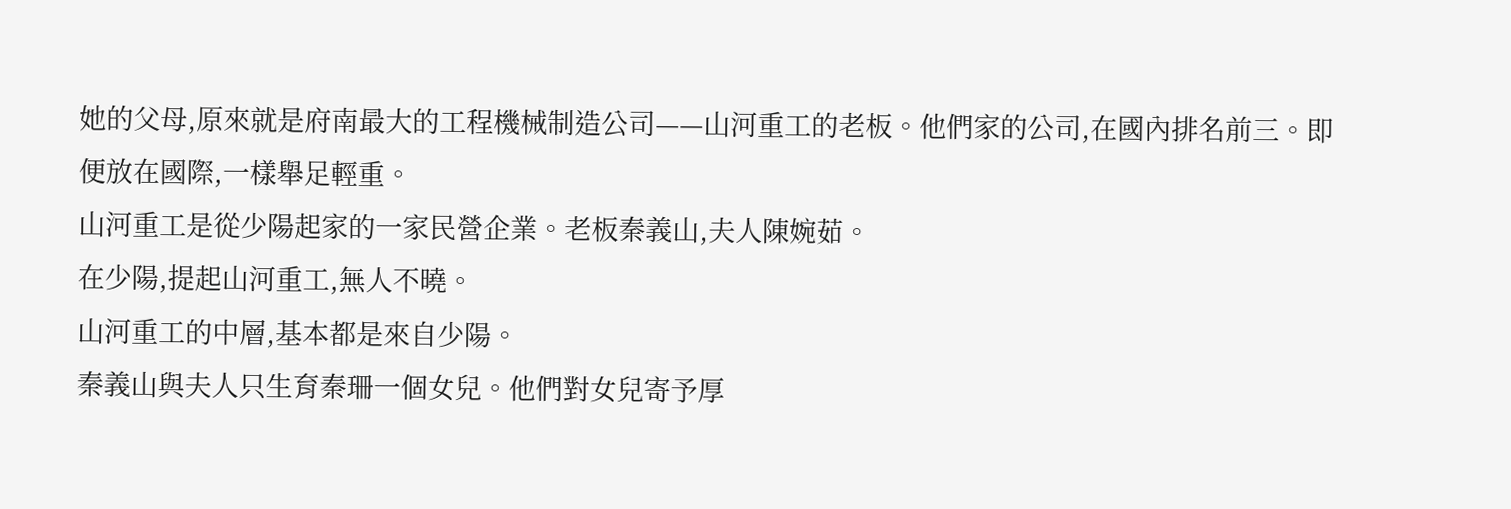她的父母,原來就是府南最大的工程機械制造公司——山河重工的老板。他們家的公司,在國內排名前三。即便放在國際,一樣舉足輕重。
山河重工是從少陽起家的一家民營企業。老板秦義山,夫人陳婉茹。
在少陽,提起山河重工,無人不曉。
山河重工的中層,基本都是來自少陽。
秦義山與夫人只生育秦珊一個女兒。他們對女兒寄予厚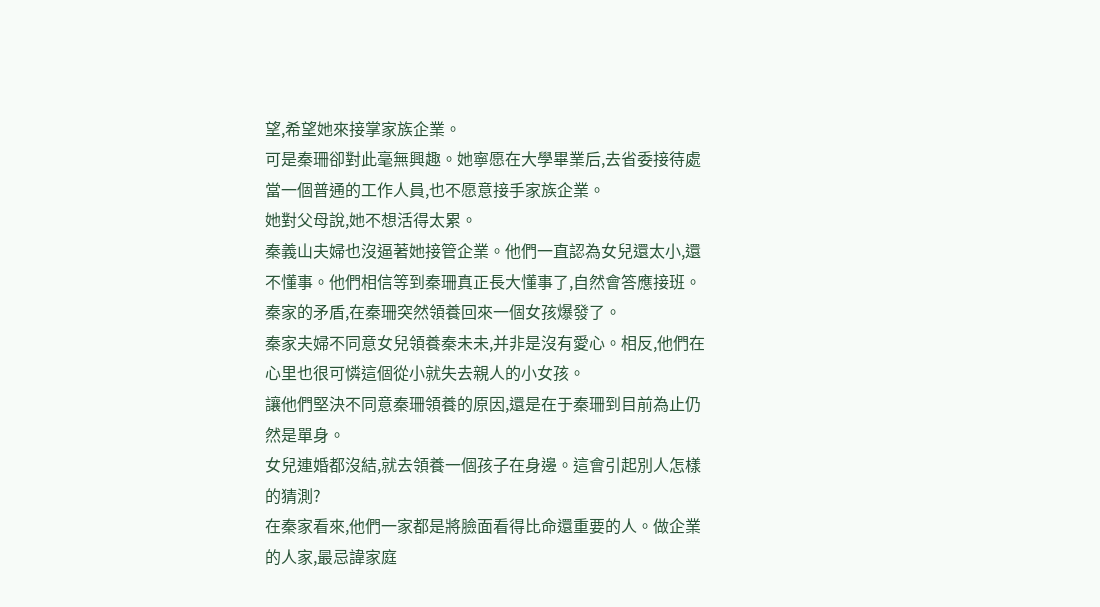望,希望她來接掌家族企業。
可是秦珊卻對此毫無興趣。她寧愿在大學畢業后,去省委接待處當一個普通的工作人員,也不愿意接手家族企業。
她對父母說,她不想活得太累。
秦義山夫婦也沒逼著她接管企業。他們一直認為女兒還太小,還不懂事。他們相信等到秦珊真正長大懂事了,自然會答應接班。
秦家的矛盾,在秦珊突然領養回來一個女孩爆發了。
秦家夫婦不同意女兒領養秦未未,并非是沒有愛心。相反,他們在心里也很可憐這個從小就失去親人的小女孩。
讓他們堅決不同意秦珊領養的原因,還是在于秦珊到目前為止仍然是單身。
女兒連婚都沒結,就去領養一個孩子在身邊。這會引起別人怎樣的猜測?
在秦家看來,他們一家都是將臉面看得比命還重要的人。做企業的人家,最忌諱家庭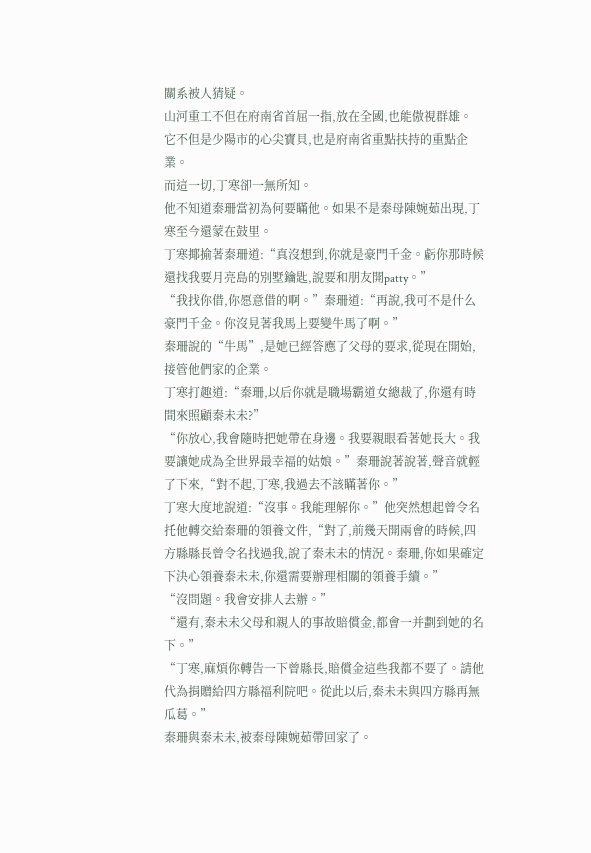關系被人猜疑。
山河重工不但在府南省首屈一指,放在全國,也能傲視群雄。
它不但是少陽市的心尖寶貝,也是府南省重點扶持的重點企業。
而這一切,丁寒卻一無所知。
他不知道秦珊當初為何要瞞他。如果不是秦母陳婉茹出現,丁寒至今還蒙在鼓里。
丁寒揶揄著秦珊道:“真沒想到,你就是豪門千金。虧你那時候還找我要月亮島的別墅鑰匙,說要和朋友開patty。”
“我找你借,你愿意借的啊。”秦珊道:“再說,我可不是什么豪門千金。你沒見著我馬上要變牛馬了啊。”
秦珊說的“牛馬”,是她已經答應了父母的要求,從現在開始,接管他們家的企業。
丁寒打趣道:“秦珊,以后你就是職場霸道女總裁了,你還有時間來照顧秦未未?”
“你放心,我會隨時把她帶在身邊。我要親眼看著她長大。我要讓她成為全世界最幸福的姑娘。”秦珊說著說著,聲音就輕了下來,“對不起,丁寒,我過去不該瞞著你。”
丁寒大度地說道:“沒事。我能理解你。”他突然想起曾令名托他轉交給秦珊的領養文件,“對了,前幾天開兩會的時候,四方縣縣長曾令名找過我,說了秦未未的情況。秦珊,你如果確定下決心領養秦未未,你還需要辦理相關的領養手續。”
“沒問題。我會安排人去辦。”
“還有,秦未未父母和親人的事故賠償金,都會一并劃到她的名下。”
“丁寒,麻煩你轉告一下曾縣長,賠償金這些我都不要了。請他代為捐贈給四方縣福利院吧。從此以后,秦未未與四方縣再無瓜葛。”
秦珊與秦未未,被秦母陳婉茹帶回家了。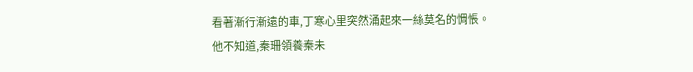看著漸行漸遠的車,丁寒心里突然涌起來一絲莫名的惆悵。
他不知道,秦珊領養秦未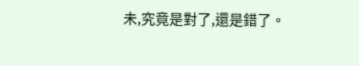未,究竟是對了,還是錯了。